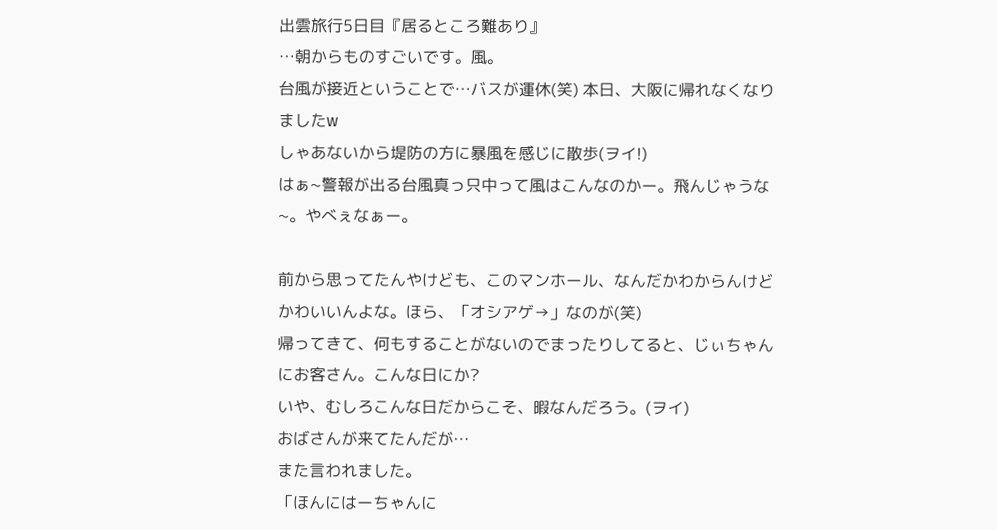出雲旅行5日目『居るところ難あり』
…朝からものすごいです。風。
台風が接近ということで…バスが運休(笑) 本日、大阪に帰れなくなりましたw
しゃあないから堤防の方に暴風を感じに散歩(ヲイ!)
はぁ~警報が出る台風真っ只中って風はこんなのかー。飛んじゃうな~。やべぇなぁー。

前から思ってたんやけども、このマンホール、なんだかわからんけどかわいいんよな。ほら、「オシアゲ→」なのが(笑)
帰ってきて、何もすることがないのでまったりしてると、じぃちゃんにお客さん。こんな日にか?
いや、むしろこんな日だからこそ、暇なんだろう。(ヲイ)
おばさんが来てたんだが…
また言われました。
「ほんにはーちゃんに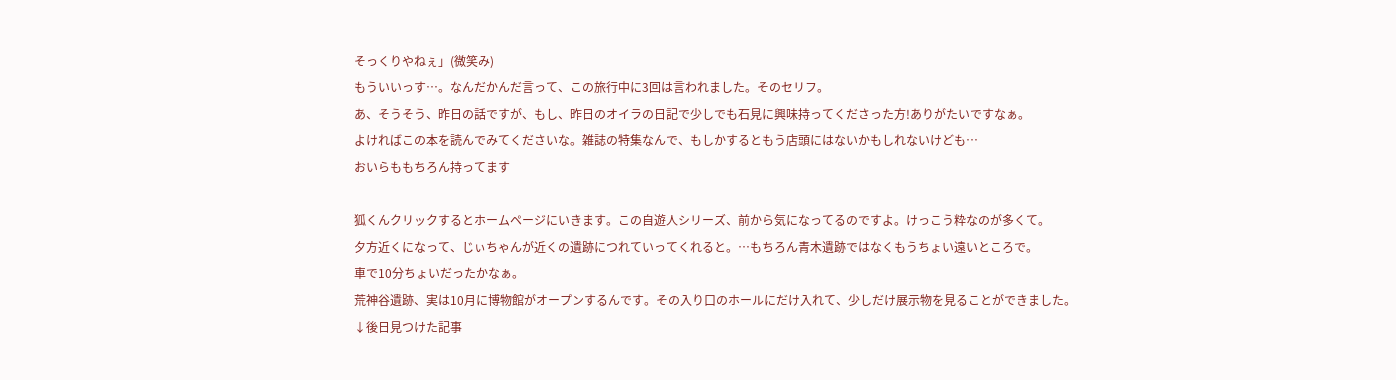そっくりやねぇ」(微笑み)
もういいっす…。なんだかんだ言って、この旅行中に3回は言われました。そのセリフ。
あ、そうそう、昨日の話ですが、もし、昨日のオイラの日記で少しでも石見に興味持ってくださった方!ありがたいですなぁ。
よければこの本を読んでみてくださいな。雑誌の特集なんで、もしかするともう店頭にはないかもしれないけども…
おいらももちろん持ってます

狐くんクリックするとホームページにいきます。この自遊人シリーズ、前から気になってるのですよ。けっこう粋なのが多くて。
夕方近くになって、じぃちゃんが近くの遺跡につれていってくれると。…もちろん青木遺跡ではなくもうちょい遠いところで。
車で10分ちょいだったかなぁ。
荒神谷遺跡、実は10月に博物館がオープンするんです。その入り口のホールにだけ入れて、少しだけ展示物を見ることができました。
↓後日見つけた記事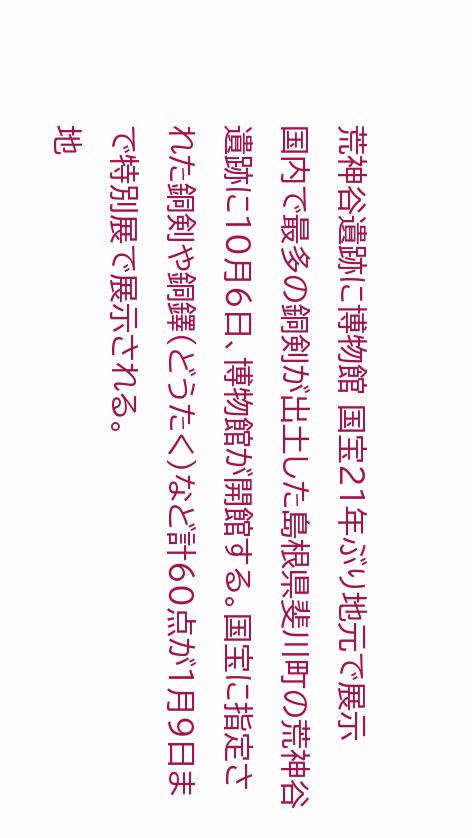荒神谷遺跡に博物館 国宝21年ぶり地元で展示
国内で最多の銅剣が出土した島根県斐川町の荒神谷遺跡に10月6日、博物館が開館する。国宝に指定された銅剣や銅鐸(どうたく)など計60点が1月9日まで特別展で展示される。
地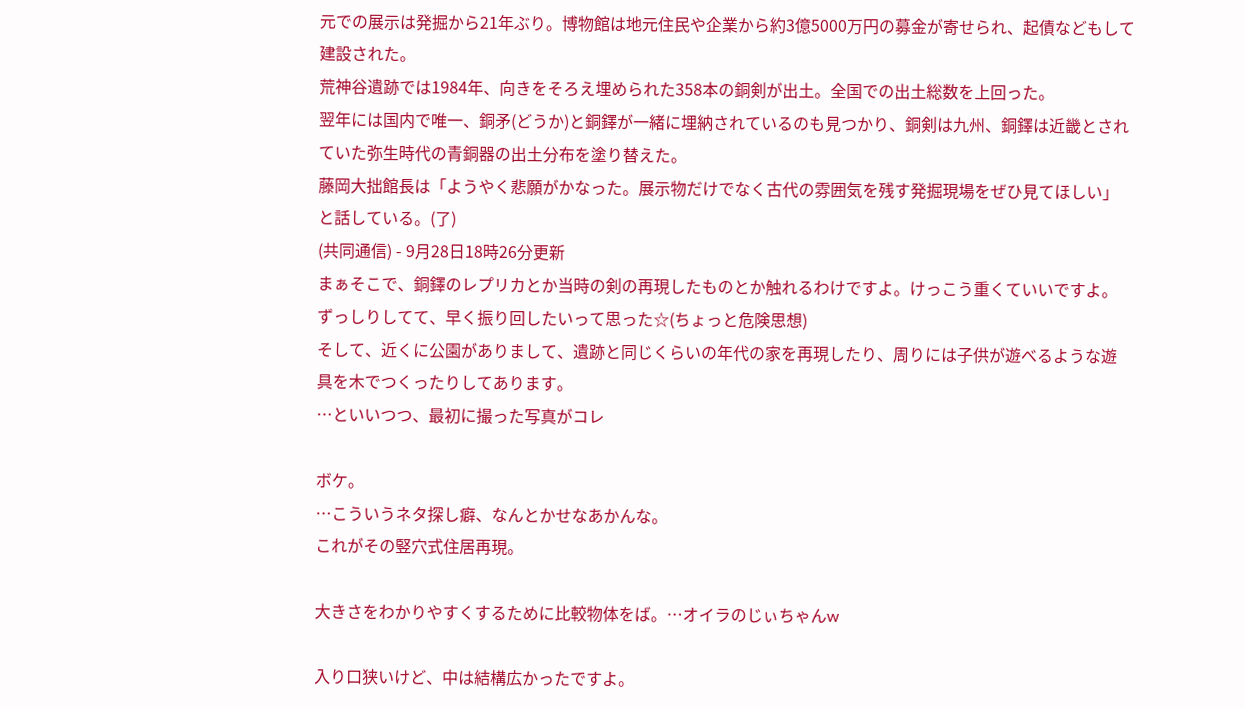元での展示は発掘から21年ぶり。博物館は地元住民や企業から約3億5000万円の募金が寄せられ、起債などもして建設された。
荒神谷遺跡では1984年、向きをそろえ埋められた358本の銅剣が出土。全国での出土総数を上回った。
翌年には国内で唯一、銅矛(どうか)と銅鐸が一緒に埋納されているのも見つかり、銅剣は九州、銅鐸は近畿とされていた弥生時代の青銅器の出土分布を塗り替えた。
藤岡大拙館長は「ようやく悲願がかなった。展示物だけでなく古代の雰囲気を残す発掘現場をぜひ見てほしい」と話している。(了)
(共同通信) - 9月28日18時26分更新
まぁそこで、銅鐸のレプリカとか当時の剣の再現したものとか触れるわけですよ。けっこう重くていいですよ。ずっしりしてて、早く振り回したいって思った☆(ちょっと危険思想)
そして、近くに公園がありまして、遺跡と同じくらいの年代の家を再現したり、周りには子供が遊べるような遊具を木でつくったりしてあります。
…といいつつ、最初に撮った写真がコレ

ボケ。
…こういうネタ探し癖、なんとかせなあかんな。
これがその竪穴式住居再現。

大きさをわかりやすくするために比較物体をば。…オイラのじぃちゃんw

入り口狭いけど、中は結構広かったですよ。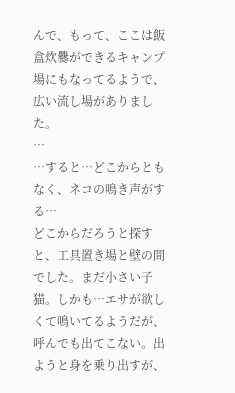んで、もって、ここは飯盒炊爨ができるキャンプ場にもなってるようで、広い流し場がありました。
…
…すると…どこからともなく、ネコの鳴き声がする…
どこからだろうと探すと、工具置き場と壁の間でした。まだ小さい子猫。しかも…エサが欲しくて鳴いてるようだが、呼んでも出てこない。出ようと身を乗り出すが、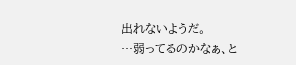出れないようだ。
…弱ってるのかなぁ、と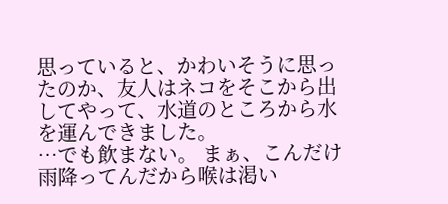思っていると、かわいそうに思ったのか、友人はネコをそこから出してやって、水道のところから水を運んできました。
…でも飲まない。 まぁ、こんだけ雨降ってんだから喉は渇い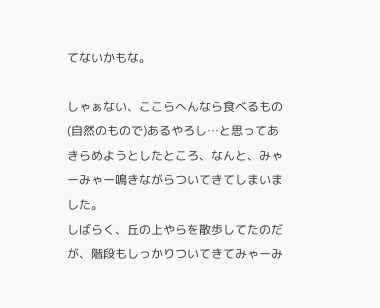てないかもな。

しゃぁない、ここらへんなら食べるもの(自然のもので)あるやろし…と思ってあきらめようとしたところ、なんと、みゃーみゃー鳴きながらついてきてしまいました。
しばらく、丘の上やらを散歩してたのだが、階段もしっかりついてきてみゃーみ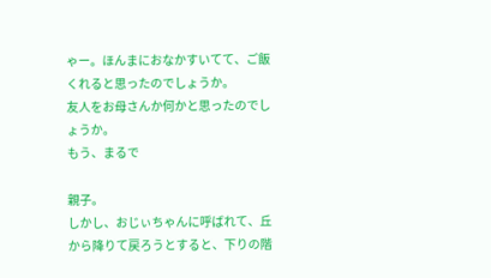ゃー。ほんまにおなかすいてて、ご飯くれると思ったのでしょうか。
友人をお母さんか何かと思ったのでしょうか。
もう、まるで

親子。
しかし、おじぃちゃんに呼ばれて、丘から降りて戻ろうとすると、下りの階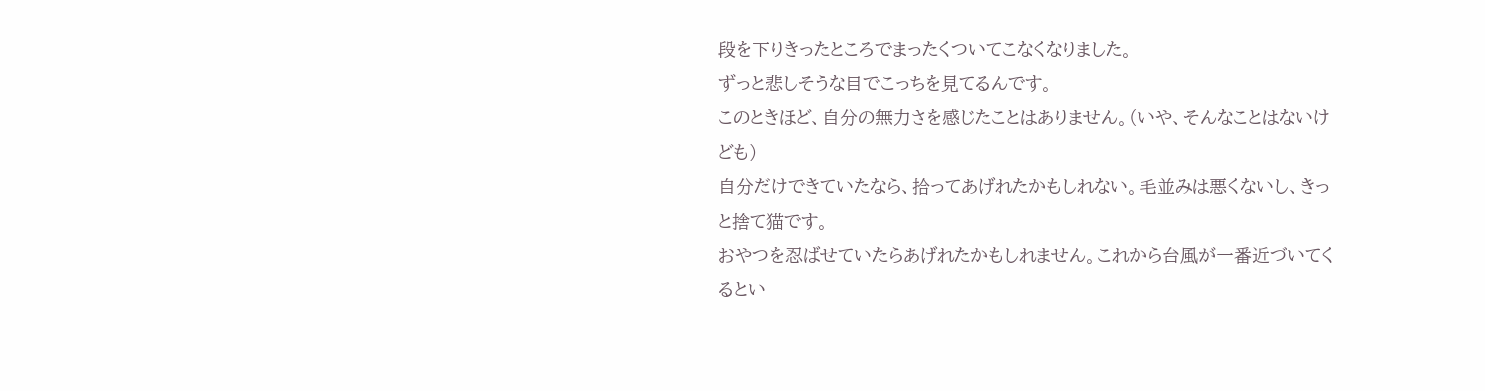段を下りきったところでまったくついてこなくなりました。
ずっと悲しそうな目でこっちを見てるんです。
このときほど、自分の無力さを感じたことはありません。(いや、そんなことはないけども)
自分だけできていたなら、拾ってあげれたかもしれない。毛並みは悪くないし、きっと捨て猫です。
おやつを忍ばせていたらあげれたかもしれません。これから台風が一番近づいてくるとい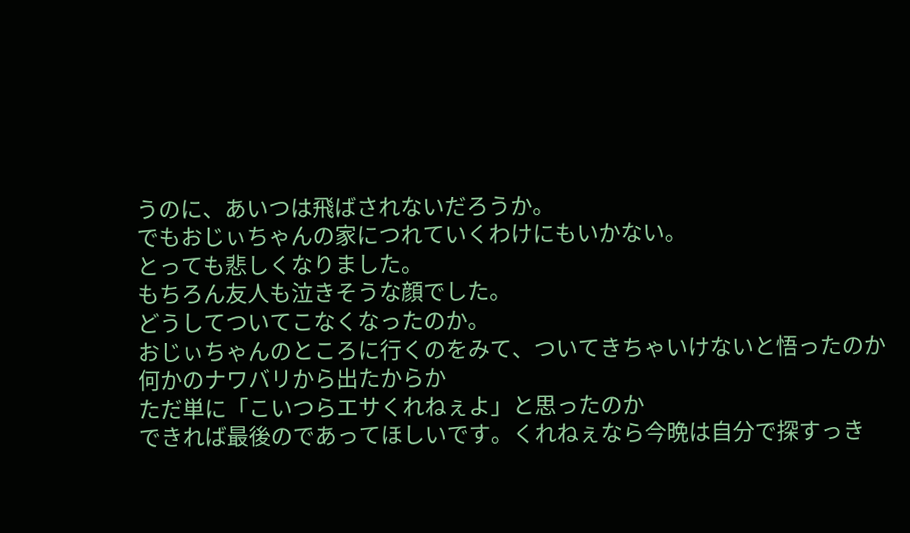うのに、あいつは飛ばされないだろうか。
でもおじぃちゃんの家につれていくわけにもいかない。
とっても悲しくなりました。
もちろん友人も泣きそうな顔でした。
どうしてついてこなくなったのか。
おじぃちゃんのところに行くのをみて、ついてきちゃいけないと悟ったのか
何かのナワバリから出たからか
ただ単に「こいつらエサくれねぇよ」と思ったのか
できれば最後のであってほしいです。くれねぇなら今晩は自分で探すっき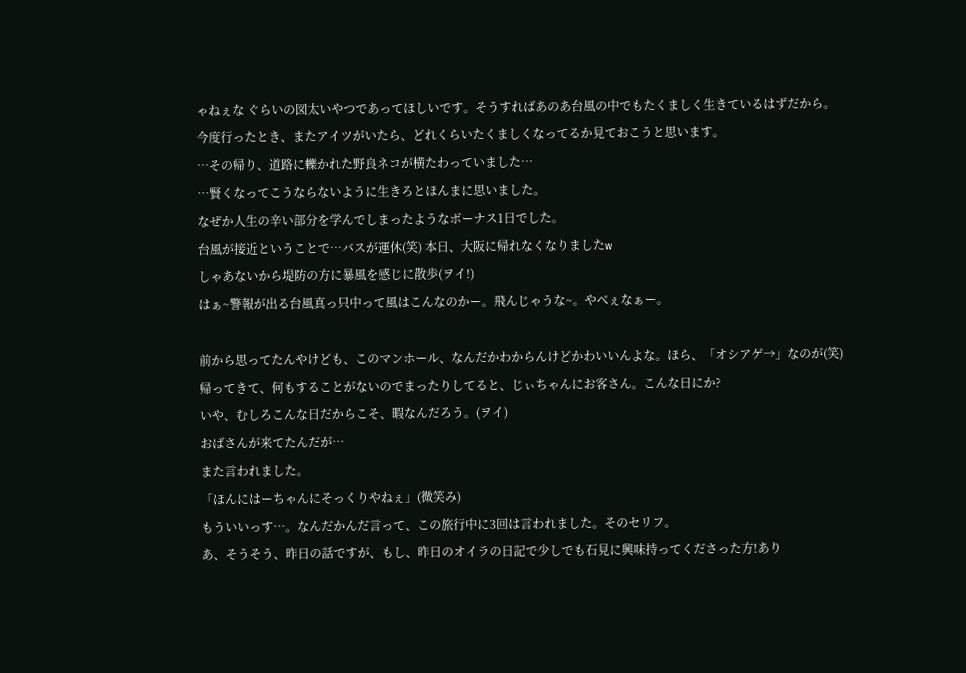ゃねぇな ぐらいの図太いやつであってほしいです。そうすればあのあ台風の中でもたくましく生きているはずだから。
今度行ったとき、またアイツがいたら、どれくらいたくましくなってるか見ておこうと思います。
…その帰り、道路に轢かれた野良ネコが横たわっていました…
…賢くなってこうならないように生きろとほんまに思いました。
なぜか人生の辛い部分を学んでしまったようなボーナス1日でした。
台風が接近ということで…バスが運休(笑) 本日、大阪に帰れなくなりましたw
しゃあないから堤防の方に暴風を感じに散歩(ヲイ!)
はぁ~警報が出る台風真っ只中って風はこんなのかー。飛んじゃうな~。やべぇなぁー。

前から思ってたんやけども、このマンホール、なんだかわからんけどかわいいんよな。ほら、「オシアゲ→」なのが(笑)
帰ってきて、何もすることがないのでまったりしてると、じぃちゃんにお客さん。こんな日にか?
いや、むしろこんな日だからこそ、暇なんだろう。(ヲイ)
おばさんが来てたんだが…
また言われました。
「ほんにはーちゃんにそっくりやねぇ」(微笑み)
もういいっす…。なんだかんだ言って、この旅行中に3回は言われました。そのセリフ。
あ、そうそう、昨日の話ですが、もし、昨日のオイラの日記で少しでも石見に興味持ってくださった方!あり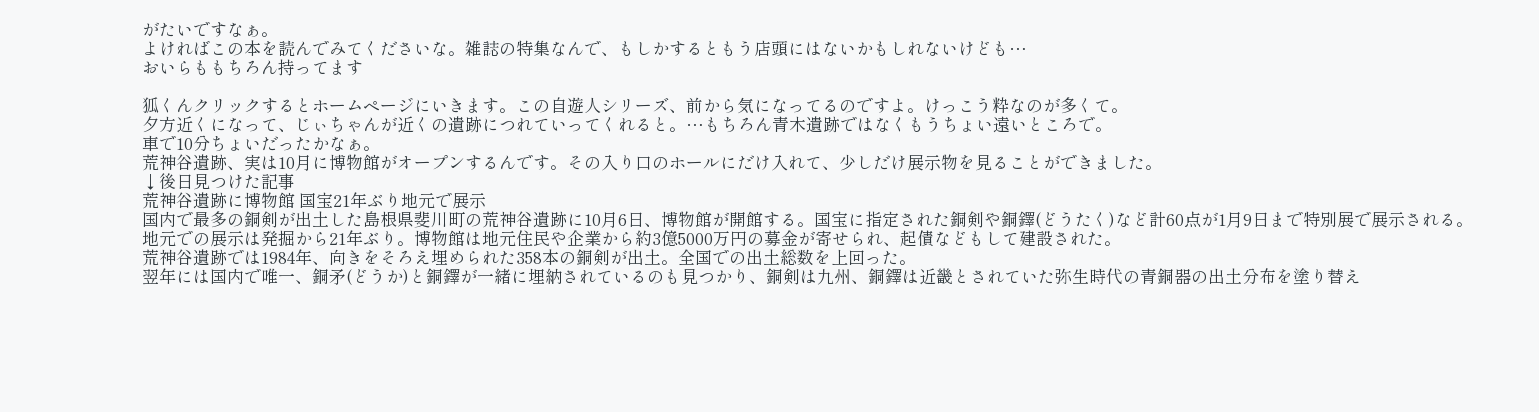がたいですなぁ。
よければこの本を読んでみてくださいな。雑誌の特集なんで、もしかするともう店頭にはないかもしれないけども…
おいらももちろん持ってます

狐くんクリックするとホームページにいきます。この自遊人シリーズ、前から気になってるのですよ。けっこう粋なのが多くて。
夕方近くになって、じぃちゃんが近くの遺跡につれていってくれると。…もちろん青木遺跡ではなくもうちょい遠いところで。
車で10分ちょいだったかなぁ。
荒神谷遺跡、実は10月に博物館がオープンするんです。その入り口のホールにだけ入れて、少しだけ展示物を見ることができました。
↓後日見つけた記事
荒神谷遺跡に博物館 国宝21年ぶり地元で展示
国内で最多の銅剣が出土した島根県斐川町の荒神谷遺跡に10月6日、博物館が開館する。国宝に指定された銅剣や銅鐸(どうたく)など計60点が1月9日まで特別展で展示される。
地元での展示は発掘から21年ぶり。博物館は地元住民や企業から約3億5000万円の募金が寄せられ、起債などもして建設された。
荒神谷遺跡では1984年、向きをそろえ埋められた358本の銅剣が出土。全国での出土総数を上回った。
翌年には国内で唯一、銅矛(どうか)と銅鐸が一緒に埋納されているのも見つかり、銅剣は九州、銅鐸は近畿とされていた弥生時代の青銅器の出土分布を塗り替え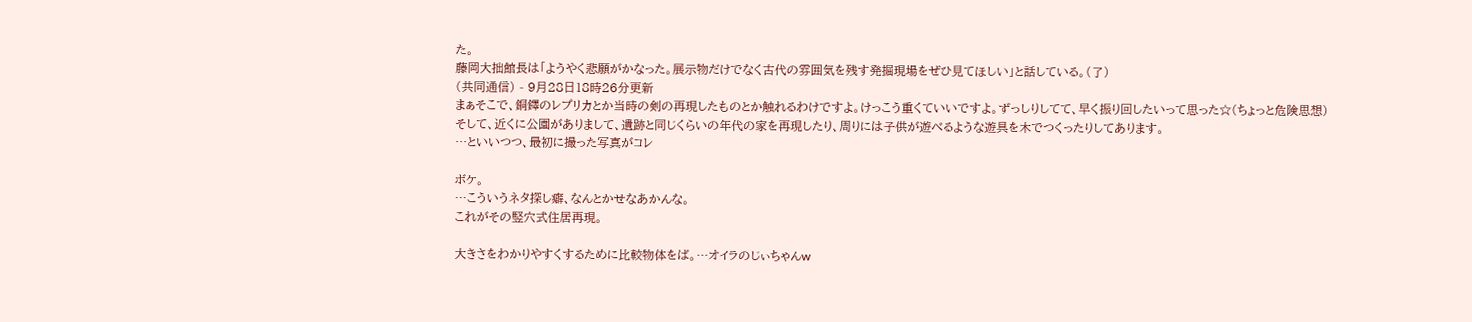た。
藤岡大拙館長は「ようやく悲願がかなった。展示物だけでなく古代の雰囲気を残す発掘現場をぜひ見てほしい」と話している。(了)
(共同通信) - 9月28日18時26分更新
まぁそこで、銅鐸のレプリカとか当時の剣の再現したものとか触れるわけですよ。けっこう重くていいですよ。ずっしりしてて、早く振り回したいって思った☆(ちょっと危険思想)
そして、近くに公園がありまして、遺跡と同じくらいの年代の家を再現したり、周りには子供が遊べるような遊具を木でつくったりしてあります。
…といいつつ、最初に撮った写真がコレ

ボケ。
…こういうネタ探し癖、なんとかせなあかんな。
これがその竪穴式住居再現。

大きさをわかりやすくするために比較物体をば。…オイラのじぃちゃんw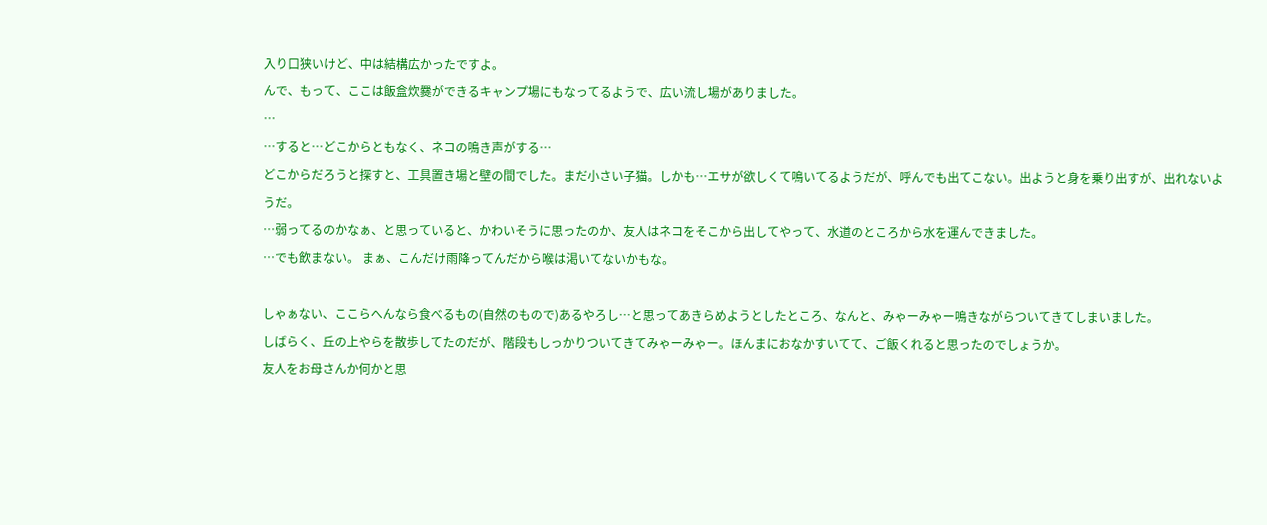入り口狭いけど、中は結構広かったですよ。
んで、もって、ここは飯盒炊爨ができるキャンプ場にもなってるようで、広い流し場がありました。
…
…すると…どこからともなく、ネコの鳴き声がする…
どこからだろうと探すと、工具置き場と壁の間でした。まだ小さい子猫。しかも…エサが欲しくて鳴いてるようだが、呼んでも出てこない。出ようと身を乗り出すが、出れないようだ。
…弱ってるのかなぁ、と思っていると、かわいそうに思ったのか、友人はネコをそこから出してやって、水道のところから水を運んできました。
…でも飲まない。 まぁ、こんだけ雨降ってんだから喉は渇いてないかもな。

しゃぁない、ここらへんなら食べるもの(自然のもので)あるやろし…と思ってあきらめようとしたところ、なんと、みゃーみゃー鳴きながらついてきてしまいました。
しばらく、丘の上やらを散歩してたのだが、階段もしっかりついてきてみゃーみゃー。ほんまにおなかすいてて、ご飯くれると思ったのでしょうか。
友人をお母さんか何かと思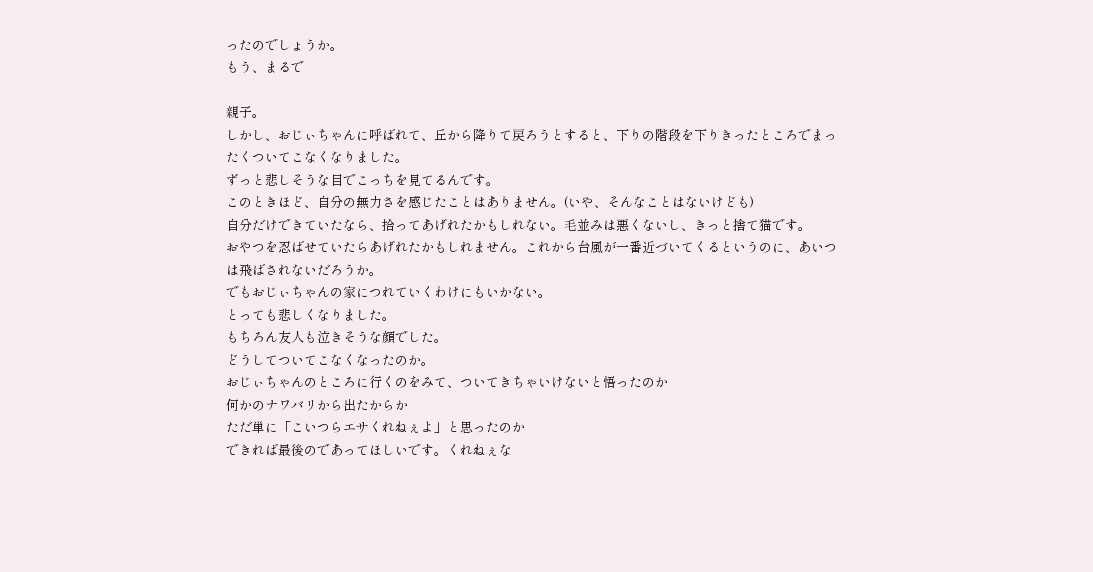ったのでしょうか。
もう、まるで

親子。
しかし、おじぃちゃんに呼ばれて、丘から降りて戻ろうとすると、下りの階段を下りきったところでまったくついてこなくなりました。
ずっと悲しそうな目でこっちを見てるんです。
このときほど、自分の無力さを感じたことはありません。(いや、そんなことはないけども)
自分だけできていたなら、拾ってあげれたかもしれない。毛並みは悪くないし、きっと捨て猫です。
おやつを忍ばせていたらあげれたかもしれません。これから台風が一番近づいてくるというのに、あいつは飛ばされないだろうか。
でもおじぃちゃんの家につれていくわけにもいかない。
とっても悲しくなりました。
もちろん友人も泣きそうな顔でした。
どうしてついてこなくなったのか。
おじぃちゃんのところに行くのをみて、ついてきちゃいけないと悟ったのか
何かのナワバリから出たからか
ただ単に「こいつらエサくれねぇよ」と思ったのか
できれば最後のであってほしいです。くれねぇな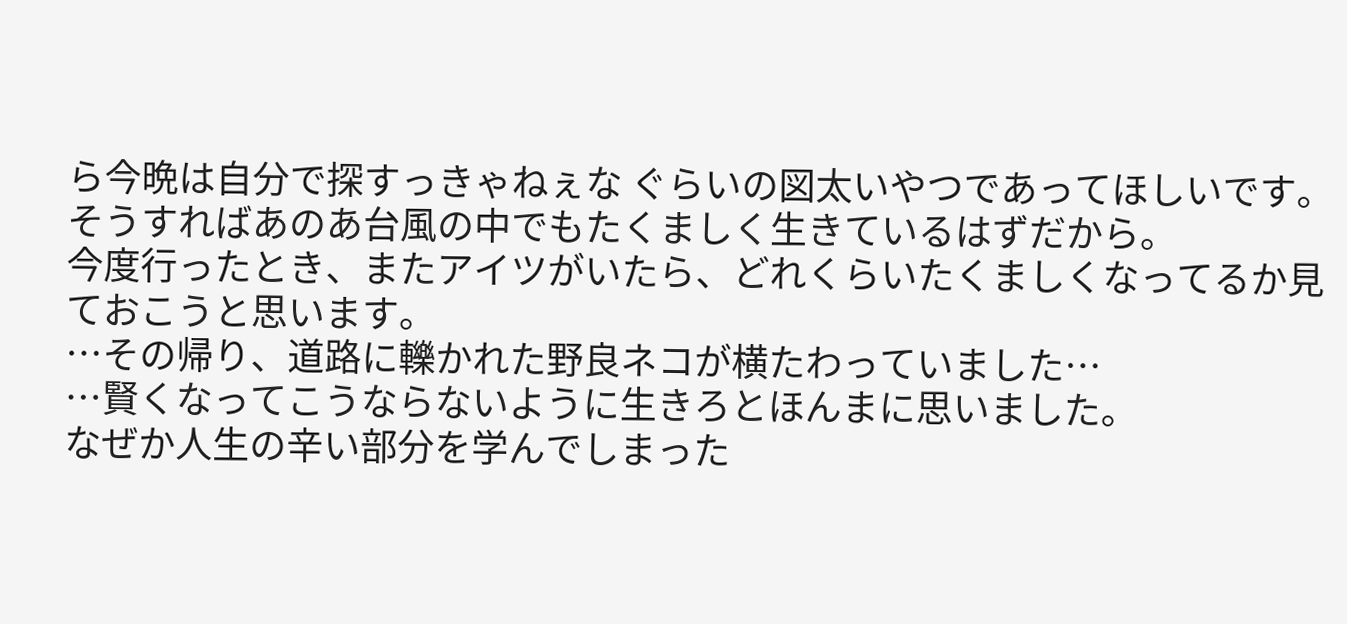ら今晩は自分で探すっきゃねぇな ぐらいの図太いやつであってほしいです。そうすればあのあ台風の中でもたくましく生きているはずだから。
今度行ったとき、またアイツがいたら、どれくらいたくましくなってるか見ておこうと思います。
…その帰り、道路に轢かれた野良ネコが横たわっていました…
…賢くなってこうならないように生きろとほんまに思いました。
なぜか人生の辛い部分を学んでしまった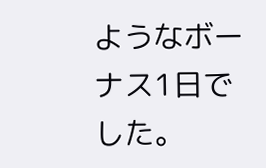ようなボーナス1日でした。